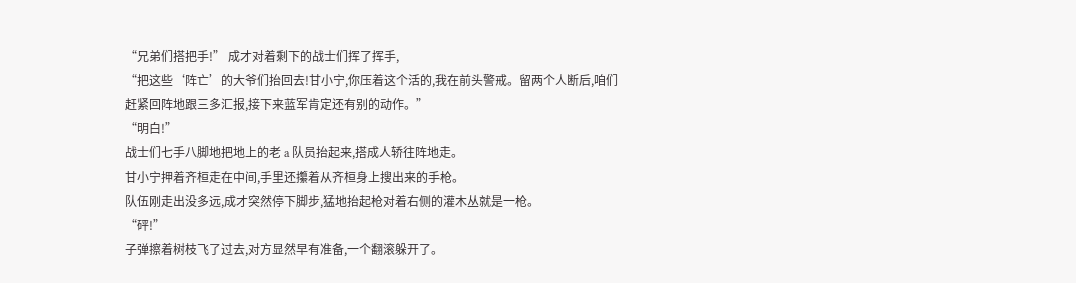“兄弟们搭把手!” 成才对着剩下的战士们挥了挥手,
“把这些‘阵亡’的大爷们抬回去!甘小宁,你压着这个活的,我在前头警戒。留两个人断后,咱们赶紧回阵地跟三多汇报,接下来蓝军肯定还有别的动作。”
“明白!”
战士们七手八脚地把地上的老 a 队员抬起来,搭成人轿往阵地走。
甘小宁押着齐桓走在中间,手里还攥着从齐桓身上搜出来的手枪。
队伍刚走出没多远,成才突然停下脚步,猛地抬起枪对着右侧的灌木丛就是一枪。
“砰!”
子弹擦着树枝飞了过去,对方显然早有准备,一个翻滚躲开了。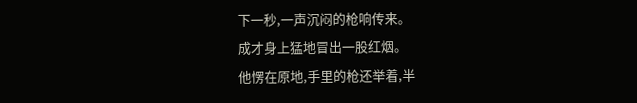下一秒,一声沉闷的枪响传来。
成才身上猛地冒出一股红烟。
他愣在原地,手里的枪还举着,半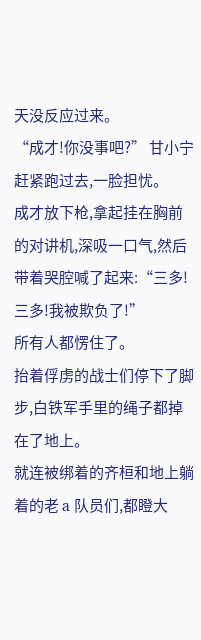天没反应过来。
“成才!你没事吧?” 甘小宁赶紧跑过去,一脸担忧。
成才放下枪,拿起挂在胸前的对讲机,深吸一口气,然后带着哭腔喊了起来:“三多!三多!我被欺负了!”
所有人都愣住了。
抬着俘虏的战士们停下了脚步,白铁军手里的绳子都掉在了地上。
就连被绑着的齐桓和地上躺着的老 a 队员们,都瞪大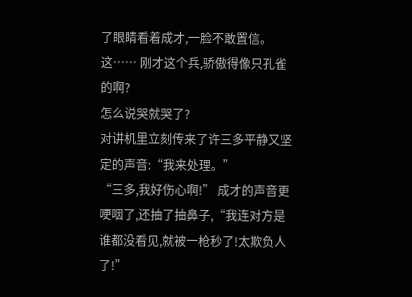了眼睛看着成才,一脸不敢置信。
这…… 刚才这个兵,骄傲得像只孔雀的啊?
怎么说哭就哭了?
对讲机里立刻传来了许三多平静又坚定的声音:“我来处理。”
“三多,我好伤心啊!” 成才的声音更哽咽了,还抽了抽鼻子,“我连对方是谁都没看见,就被一枪秒了!太欺负人了!”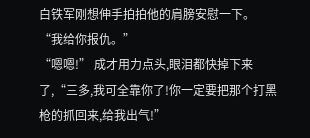白铁军刚想伸手拍拍他的肩膀安慰一下。
“我给你报仇。”
“嗯嗯!” 成才用力点头,眼泪都快掉下来了,“三多,我可全靠你了!你一定要把那个打黑枪的抓回来,给我出气!”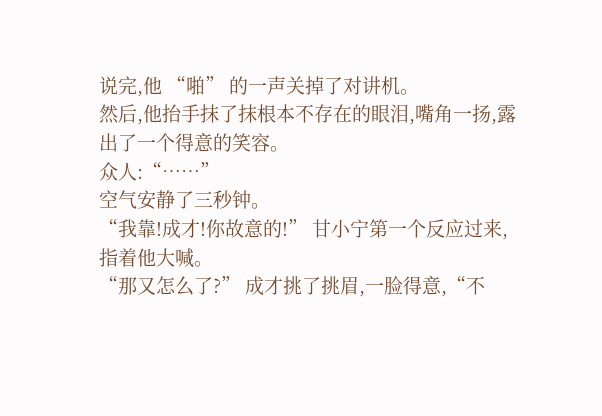说完,他 “啪” 的一声关掉了对讲机。
然后,他抬手抹了抹根本不存在的眼泪,嘴角一扬,露出了一个得意的笑容。
众人:“……”
空气安静了三秒钟。
“我靠!成才!你故意的!” 甘小宁第一个反应过来,指着他大喊。
“那又怎么了?” 成才挑了挑眉,一脸得意,“不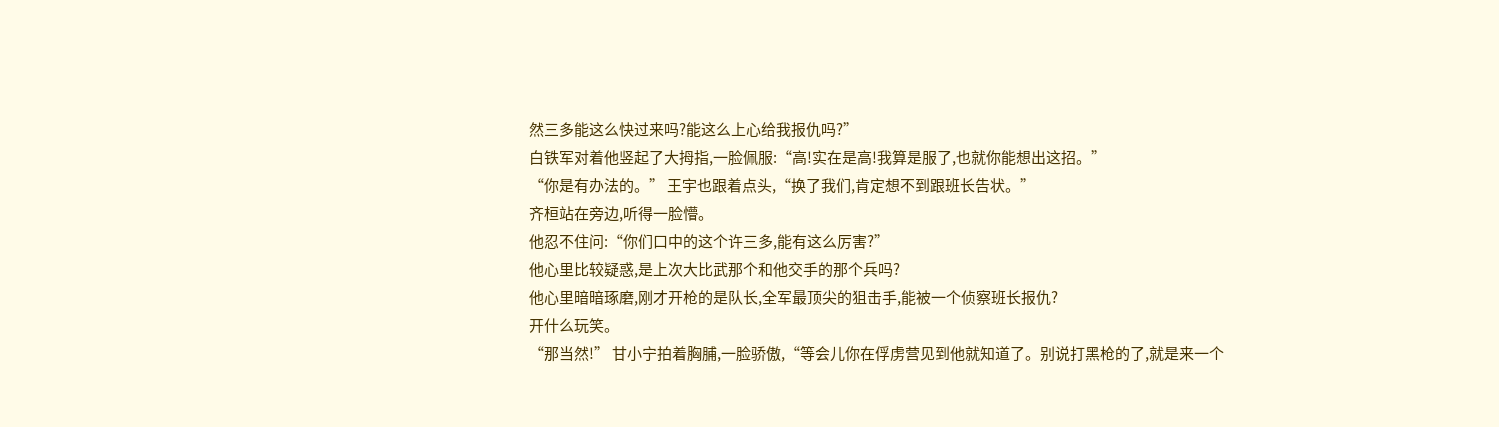然三多能这么快过来吗?能这么上心给我报仇吗?”
白铁军对着他竖起了大拇指,一脸佩服:“高!实在是高!我算是服了,也就你能想出这招。”
“你是有办法的。” 王宇也跟着点头,“换了我们,肯定想不到跟班长告状。”
齐桓站在旁边,听得一脸懵。
他忍不住问:“你们口中的这个许三多,能有这么厉害?”
他心里比较疑惑,是上次大比武那个和他交手的那个兵吗?
他心里暗暗琢磨,刚才开枪的是队长,全军最顶尖的狙击手,能被一个侦察班长报仇?
开什么玩笑。
“那当然!” 甘小宁拍着胸脯,一脸骄傲,“等会儿你在俘虏营见到他就知道了。别说打黑枪的了,就是来一个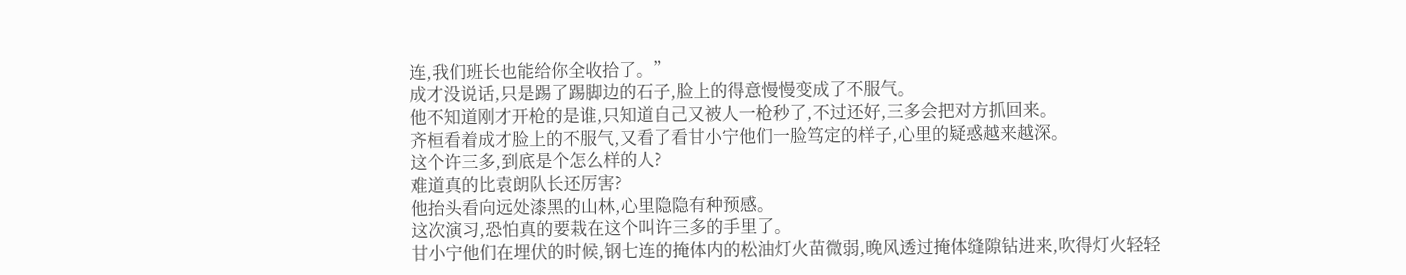连,我们班长也能给你全收拾了。”
成才没说话,只是踢了踢脚边的石子,脸上的得意慢慢变成了不服气。
他不知道刚才开枪的是谁,只知道自己又被人一枪秒了,不过还好,三多会把对方抓回来。
齐桓看着成才脸上的不服气,又看了看甘小宁他们一脸笃定的样子,心里的疑惑越来越深。
这个许三多,到底是个怎么样的人?
难道真的比袁朗队长还厉害?
他抬头看向远处漆黑的山林,心里隐隐有种预感。
这次演习,恐怕真的要栽在这个叫许三多的手里了。
甘小宁他们在埋伏的时候,钢七连的掩体内的松油灯火苗微弱,晚风透过掩体缝隙钻进来,吹得灯火轻轻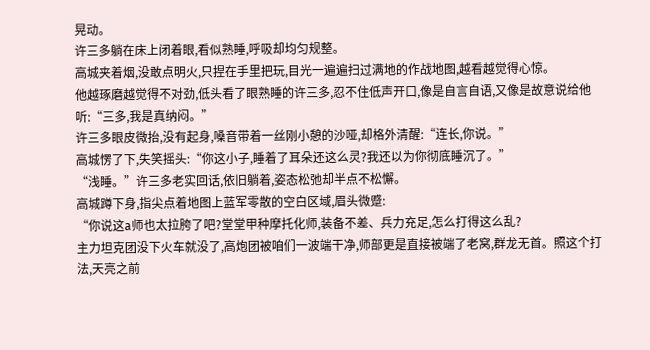晃动。
许三多躺在床上闭着眼,看似熟睡,呼吸却均匀规整。
高城夹着烟,没敢点明火,只捏在手里把玩,目光一遍遍扫过满地的作战地图,越看越觉得心惊。
他越琢磨越觉得不对劲,低头看了眼熟睡的许三多,忍不住低声开口,像是自言自语,又像是故意说给他听:“三多,我是真纳闷。”
许三多眼皮微抬,没有起身,嗓音带着一丝刚小憩的沙哑,却格外清醒:“连长,你说。”
高城愣了下,失笑摇头:“你这小子,睡着了耳朵还这么灵?我还以为你彻底睡沉了。”
“浅睡。”许三多老实回话,依旧躺着,姿态松弛却半点不松懈。
高城蹲下身,指尖点着地图上蓝军零散的空白区域,眉头微蹙:
“你说这a师也太拉胯了吧?堂堂甲种摩托化师,装备不差、兵力充足,怎么打得这么乱?
主力坦克团没下火车就没了,高炮团被咱们一波端干净,师部更是直接被端了老窝,群龙无首。照这个打法,天亮之前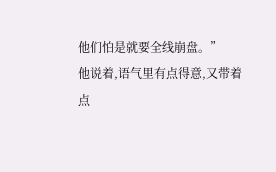他们怕是就要全线崩盘。”
他说着,语气里有点得意,又带着点